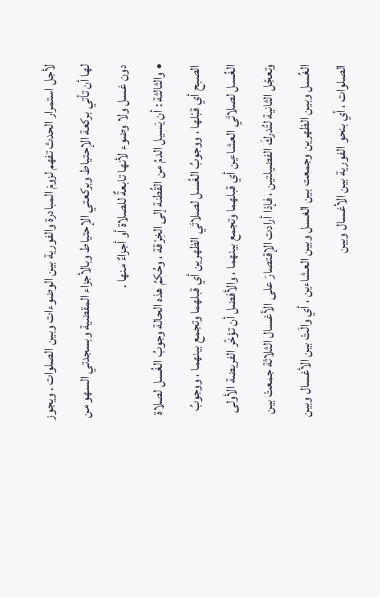لأجل استمرار الحدث تفهم لزومَ المبادرة والفورية بين الوضوءات وبين الصلوات . ويجوز لها أن تأتي بركعة الإحتياط وبركعتي الإحتياط وبالأجزاء المقضية وبسجدتي السهو من دون غسل ولا وضوء لأنها تابعةٌ للصلاة أو أجزاءٌ منها .
• والثالثة : أن يَسيل الدمُ من القُطنة إلى الخِرْقة ، وحُكمُ هذه الحالة وجوبُ الغُسل لصلاة الصبح أي قبْلها ، ووجوبُ الغُسل لصلاتَي الظهرين أي قبلهما وتجمع بينهما ، ووجوبُ الغُسل لصلاتَي العشاءين أي قبلهما وتجمع بينهما ، والأفضل أن تؤخّر الفريضة الأولى وتعجّل الثانية لتُدركَ الفضيلتين ، فإذا أرادت الإقتصارَ على الأغسال الثلاثة جمعتْ بين الغُسل وبين الظهرين وجمعت بين الغسل وبين العشاءين ، أي والَتْ بين الأغسال وبين الصلوات ، أي بنحو الفورية بين الأغسال وبين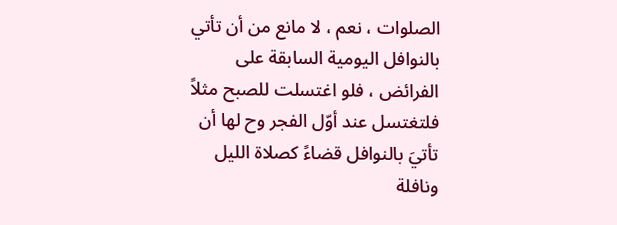الصلوات ، نعم ، لا مانع من أن تأتي بالنوافل اليومية السابقة على الفرائض ، فلو اغتسلت للصبح مثلاً فلتغتسل عند أوّل الفجر وح لها أن تأتيَ بالنوافل قضاءً كصلاة الليل ونافلة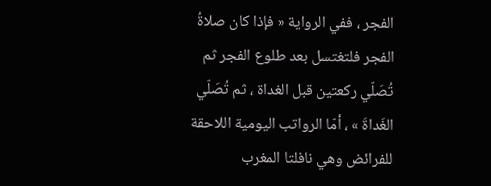الفجر ، ففي الرواية « فإذا كان صلاةُ الفجر فلتغتسل بعد طلوع الفجر ثم تُصَلّي ركعتين قبل الغداة ، ثم تُصَلّي الغَداةَ » ، أمّا الرواتب اليومية اللاحقة للفرائض وهي نافلتا المغرب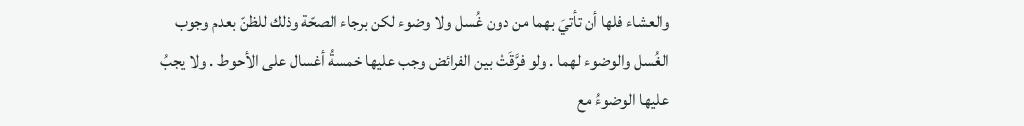والعشاء فلها أن تأتيَ بهما من دون غُسل ولا وضوء لكن برجاء الصحّة وذلك للظنّ بعدم وجوب الغُسل والوضوء لهما . ولو فرَّقَتْ بين الفرائض وجب عليها خمسةُ أغسال على الأحوط . ولا يجبُ عليها الوضوءُ مع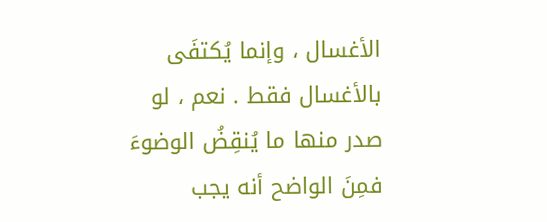الأغسال ، وإنما يُكتفَى بالأغسال فقط . نعم ، لو صدر منها ما يُنقِضُ الوضوءَ فمِنَ الواضح أنه يجب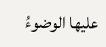عليها الوضوءُ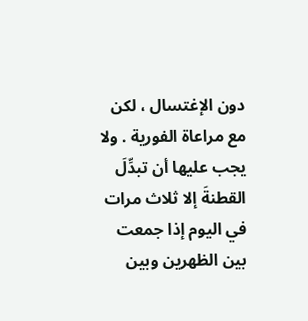دون الإغتسال ، لكن مع مراعاة الفورية . ولا يجب عليها أن تبدِّلَ القطنةَ إلا ثلاث مرات في اليوم إذا جمعت بين الظهرين وبين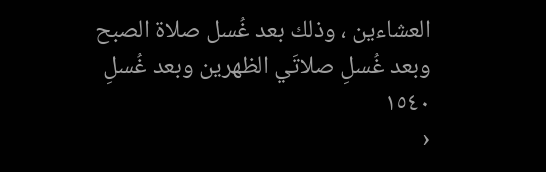العشاءين ، وذلك بعد غُسل صلاة الصبح وبعد غُسلِ صلاتَي الظهرين وبعد غُسلِ
١٥٤٠
‹